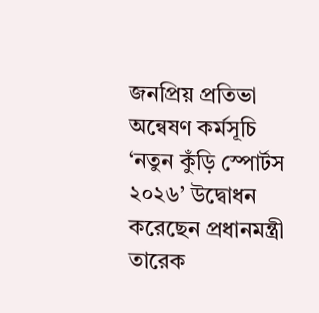জনপ্রিয় প্রতিভা অন্বেষণ কর্মসূচি ‘নতুন কুঁড়ি স্পোর্টস ২০২৬’ উদ্বোধন করেছেন প্রধানমন্ত্রী তারেক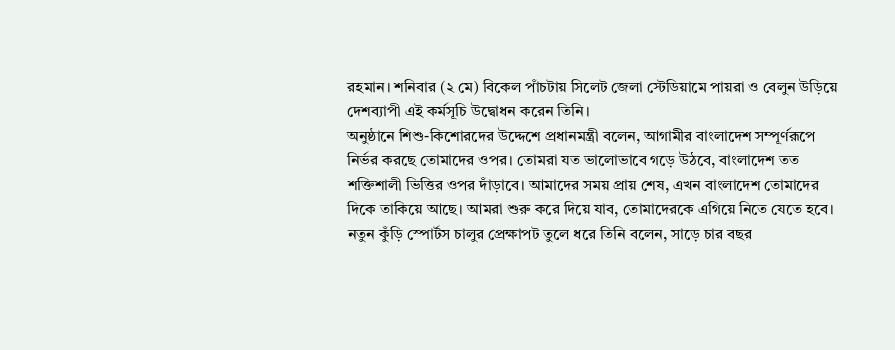রহমান। শনিবার (২ মে) বিকেল পাঁচটায় সিলেট জেলা স্টেডিয়ামে পায়রা ও বেলুন উড়িয়ে দেশব্যাপী এই কর্মসূচি উদ্বোধন করেন তিনি।
অনুষ্ঠানে শিশু-কিশোরদের উদ্দেশে প্রধানমন্ত্রী বলেন, আগামীর বাংলাদেশ সম্পূর্ণরূপে নির্ভর করছে তোমাদের ওপর। তোমরা যত ভালোভাবে গড়ে উঠবে, বাংলাদেশ তত শক্তিশালী ভিত্তির ওপর দাঁড়াবে। আমাদের সময় প্রায় শেষ, এখন বাংলাদেশ তোমাদের দিকে তাকিয়ে আছে। আমরা শুরু করে দিয়ে যাব, তোমাদেরকে এগিয়ে নিতে যেতে হবে।
নতুন কুঁড়ি স্পোর্টস চালুর প্রেক্ষাপট তুলে ধরে তিনি বলেন, সাড়ে চার বছর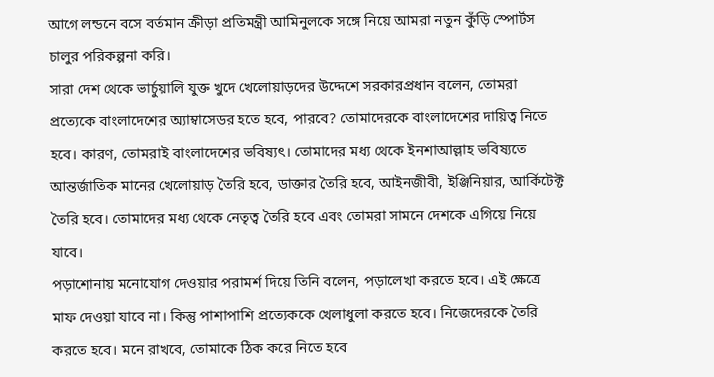আগে লন্ডনে বসে বর্তমান ক্রীড়া প্রতিমন্ত্রী আমিনুলকে সঙ্গে নিয়ে আমরা নতুন কুঁড়ি স্পোর্টস চালুর পরিকল্পনা করি।
সারা দেশ থেকে ভার্চুয়ালি যুক্ত খুদে খেলোয়াড়দের উদ্দেশে সরকারপ্রধান বলেন, তোমরা প্রত্যেকে বাংলাদেশের অ্যাম্বাসেডর হতে হবে, পারবে? তোমাদেরকে বাংলাদেশের দায়িত্ব নিতে হবে। কারণ, তোমরাই বাংলাদেশের ভবিষ্যৎ। তোমাদের মধ্য থেকে ইনশাআল্লাহ ভবিষ্যতে আন্তর্জাতিক মানের খেলোয়াড় তৈরি হবে, ডাক্তার তৈরি হবে, আইনজীবী, ইঞ্জিনিয়ার, আর্কিটেক্ট তৈরি হবে। তোমাদের মধ্য থেকে নেতৃত্ব তৈরি হবে এবং তোমরা সামনে দেশকে এগিয়ে নিয়ে যাবে।
পড়াশোনায় মনোযোগ দেওয়ার পরামর্শ দিয়ে তিনি বলেন, পড়ালেখা করতে হবে। এই ক্ষেত্রে মাফ দেওয়া যাবে না। কিন্তু পাশাপাশি প্রত্যেককে খেলাধুলা করতে হবে। নিজেদেরকে তৈরি করতে হবে। মনে রাখবে, তোমাকে ঠিক করে নিতে হবে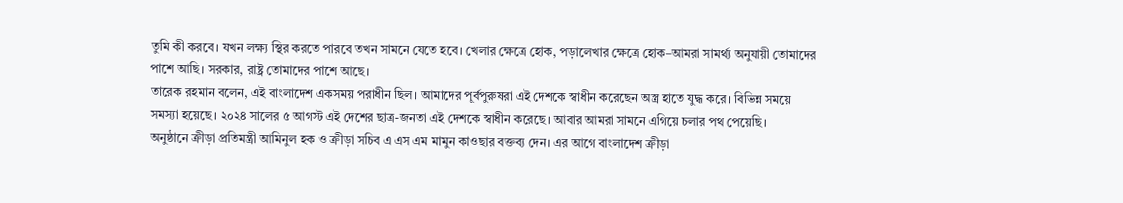তুমি কী করবে। যখন লক্ষ্য স্থির করতে পারবে তখন সামনে যেতে হবে। খেলার ক্ষেত্রে হোক, পড়ালেখার ক্ষেত্রে হোক–আমরা সামর্থ্য অনুযায়ী তোমাদের পাশে আছি। সরকার, রাষ্ট্র তোমাদের পাশে আছে।
তারেক রহমান বলেন, এই বাংলাদেশ একসময় পরাধীন ছিল। আমাদের পূর্বপুরুষরা এই দেশকে স্বাধীন করেছেন অস্ত্র হাতে যুদ্ধ করে। বিভিন্ন সময়ে সমস্যা হয়েছে। ২০২৪ সালের ৫ আগস্ট এই দেশের ছাত্র-জনতা এই দেশকে স্বাধীন করেছে। আবার আমরা সামনে এগিয়ে চলার পথ পেয়েছি।
অনুষ্ঠানে ক্রীড়া প্রতিমন্ত্রী আমিনুল হক ও ক্রীড়া সচিব এ এস এম মামুন কাওছার বক্তব্য দেন। এর আগে বাংলাদেশ ক্রীড়া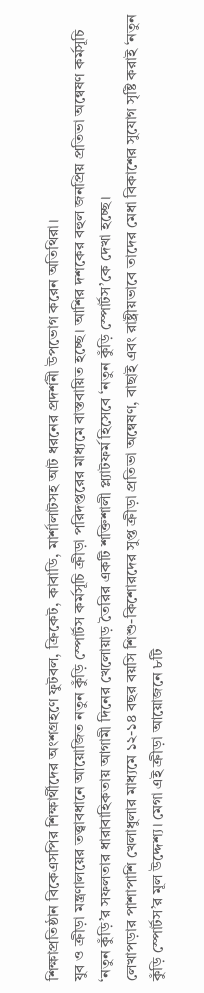শিক্ষাপ্রতিষ্ঠান বিকেএসপির শিক্ষার্থীদের অংশগ্রহণে ফুটবল, ক্রিকেট, কাবাডি, মার্শালাটসহ আট ধরনের প্রদর্শনী উপভোগ করেন অতিথিরা।
যুব ও ক্রীড়া মন্ত্রণালয়ের তত্ত্বাবধানে আয়োজিত নতুন কুঁড়ি স্পোর্টস কর্মসূচি ক্রীড়া পরিদপ্তরের মাধ্যমে বাস্তবায়িত হচ্ছে। আশির দশকের বহুল জনপ্রিয় প্রতিভা অন্বেষণ কর্মসূচি ‘নতুন কুঁড়ি’র সফলতার ধারাবাহিকতায় আগামী দিনের খেলোয়াড় তৈরির একটি শক্তিশালী প্ল্যাটফর্ম হিসেবে ‘নতুন কুঁড়ি স্পোর্টস’কে দেখা হচ্ছে।
লেখাপড়ার পাশাপাশি খেলাধুলার মাধ্যমে ১২-১৪ বছর বয়সি শিশু-কিশোরদের সুপ্ত ক্রীড়া প্রতিভা অন্বেষণ, বাছাই এবং রাষ্ট্রীয়ভাবে তাদের মেধা বিকাশের সুযোগ সৃষ্টি করাই ‘নতুন কুঁড়ি স্পোর্টস’র মূল উদ্দেশ্য। মেগা এই ক্রীড়া আয়োজনে ৮টি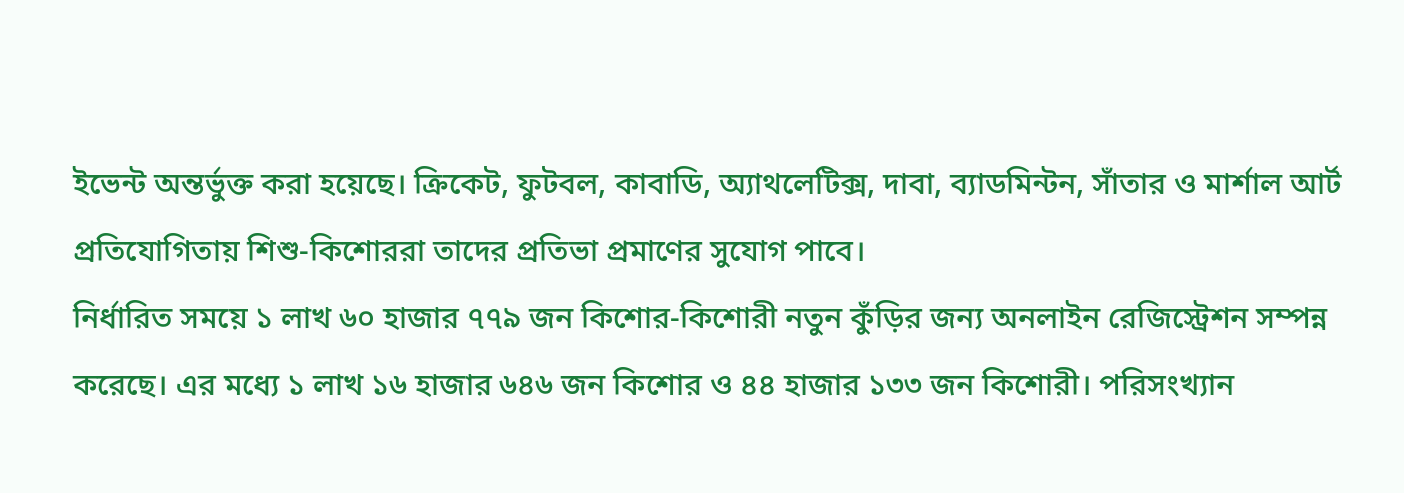ইভেন্ট অন্তর্ভুক্ত করা হয়েছে। ক্রিকেট, ফুটবল, কাবাডি, অ্যাথলেটিক্স, দাবা, ব্যাডমিন্টন, সাঁতার ও মার্শাল আর্ট প্রতিযোগিতায় শিশু-কিশোররা তাদের প্রতিভা প্রমাণের সুযোগ পাবে।
নির্ধারিত সময়ে ১ লাখ ৬০ হাজার ৭৭৯ জন কিশোর-কিশোরী নতুন কুঁড়ির জন্য অনলাইন রেজিস্ট্রেশন সম্পন্ন করেছে। এর মধ্যে ১ লাখ ১৬ হাজার ৬৪৬ জন কিশোর ও ৪৪ হাজার ১৩৩ জন কিশোরী। পরিসংখ্যান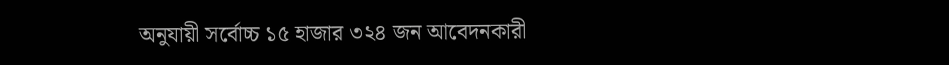অনুযায়ী সর্বোচ্চ ১৫ হাজার ৩২৪ জন আবেদনকারী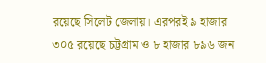রয়েছে সিলেট জেলায়। এরপরই ৯ হাজার ৩০৫ রয়েছে চট্টগ্রাম ও ৮ হাজার ৮৯৬ জন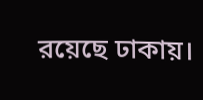রয়েছে ঢাকায়।